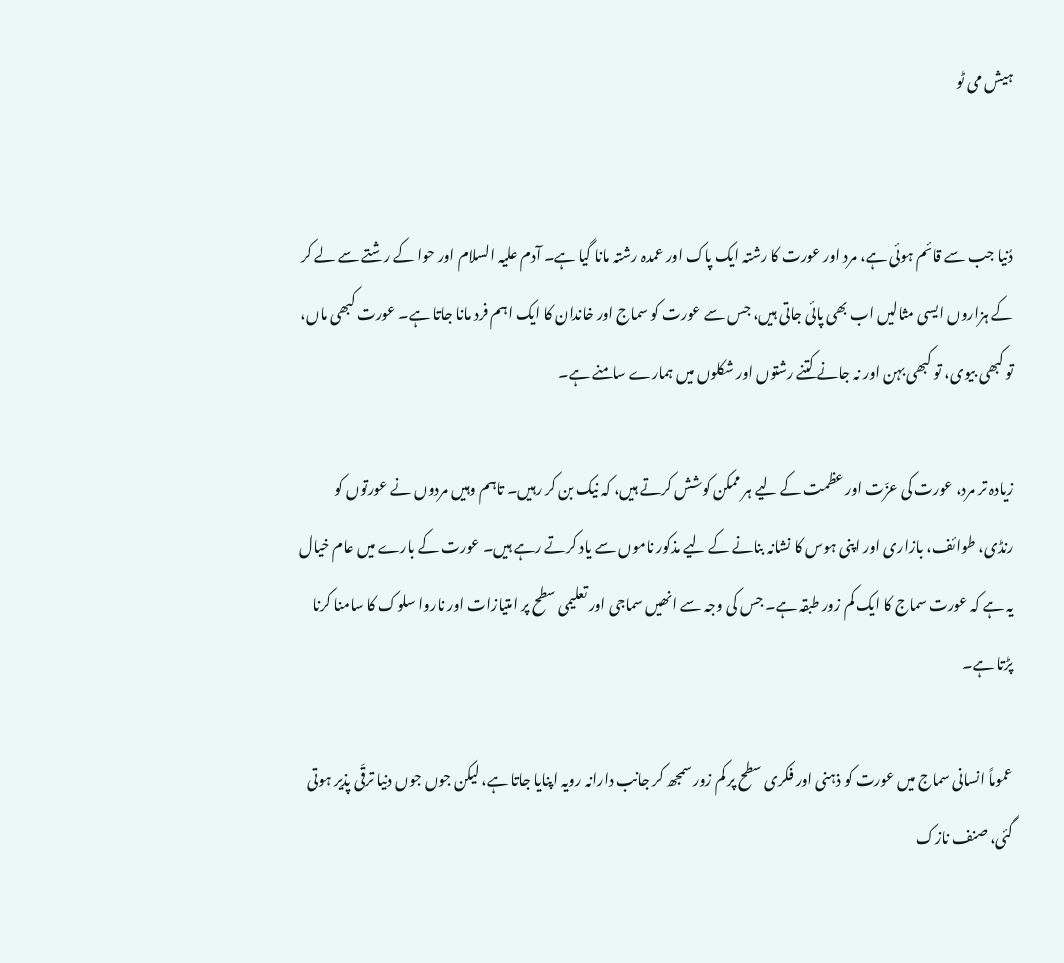ہیش می ٹو


دُنیا جب سے قائم ہوئی ہے، مرد اور عورت کا رشتہ ایک پاک اور عمدہ رشتہ مانا گیا ہے۔ آدم علیہ السلام اور حوا کے رشتے سے لے کر کے ہزاروں ایسی مثالیں اب بھی پائی جاتی ہیں، جس سے عورت کو سماج اور خاندان کا ایک اہم فرد مانا جاتا ہے۔ عورت کبھی ماں، تو کبھی بیوی، تو کبھی بہن اور نہ جانے کتنے رشتوں اور شکلوں میں ہمارے سامنے ہے۔

زیادہ تر مرد، عورت کی عزّت اور عظمت کے لیے ہر ممکن کوشش کرتے ہیں، کہ نیک بن کر رہیں۔ تاہم وہیں مردوں نے عورتوں کو رنڈی، طوائف، بازاری اور اپنی ہوس کا نشانہ بنانے کے لیے مذکور ناموں سے یاد کرتے رہے ہیں۔ عورت کے بارے میں عام خیال یہ ہے کہ عورت سماج کا ایک کم زور طبقہ ہے۔ جس کی وجہ سے انھیں سماجی اور تعلیمی سطح پر امتیازات اور ناروا سلوک کا سامنا کرنا پڑتا ہے۔

عموماً انسانی سماج میں عورت کو ذہنی اور فکری سطح پر کم زور سمجھ کر جانب دارانہ رویہ اپنایا جاتا ہے، لیکن جوں جوں دنیا ترقّی پذیر ہوتی گئی، صنف نازک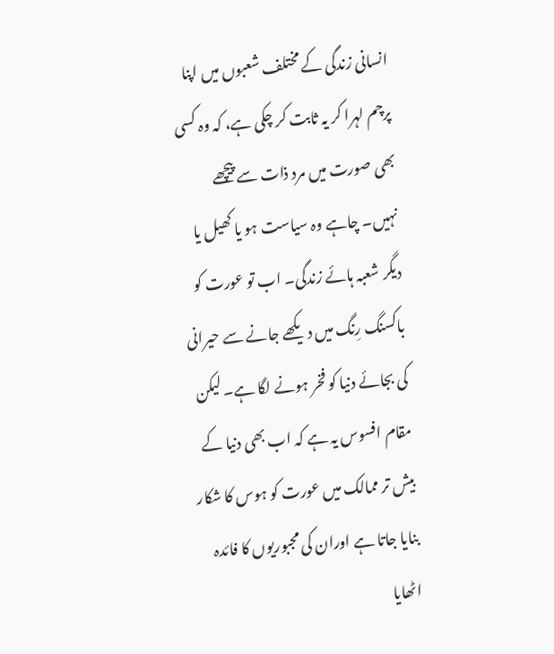انسانی زندگی کے مختلف شعبوں میں اپنا پرچم لہرا کر یہ ثابت کر چکی ہے، کہ وہ کسی بھی صورت میں مرد ذات سے پیچھے نہیں۔ چاہے وہ سیاست ہو یا کھیل یا دیگر شعبہ ہائے زندگی۔ اب تو عورت کو باکسنگ رِنگ میں دیکھے جانے سے حیرانی کی بجائے دنیا کو فخر ہونے لگا ہے۔ لیکن مقام افسوس یہ ہے کہ اب بھی دنیا کے بیش تر ممالک میں عورت کو ہوس کا شکار بنایا جاتا ہے اوران کی مجبوریوں کا فائدہ اٹھایا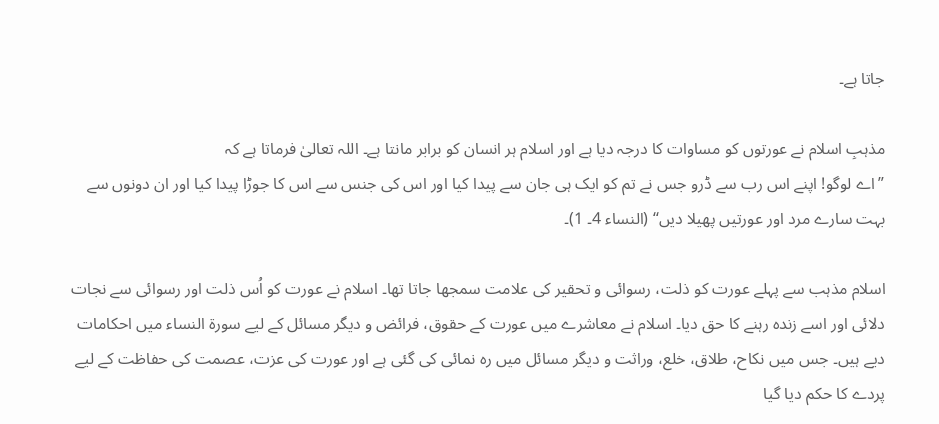جاتا ہے۔

مذہبِ اسلام نے عورتوں کو مساوات کا درجہ دیا ہے اور اسلام ہر انسان کو برابر مانتا ہے۔ اللہ تعالیٰ فرماتا ہے کہ
”اے لوگو! اپنے اس رب سے ڈرو جس نے تم کو ایک ہی جان سے پیدا کیا اور اس کی جنس سے اس کا جوڑا پیدا کیا اور ان دونوں سے بہت سارے مرد اور عورتیں پھیلا دیں‘‘ (النساء 4۔ 1)۔

اسلام مذہب سے پہلے عورت کو ذلت، رسوائی و تحقیر کی علامت سمجھا جاتا تھا۔ اسلام نے عورت کو اُس ذلت اور رسوائی سے نجات دلائی اور اسے زندہ رہنے کا حق دیا۔ اسلام نے معاشرے میں عورت کے حقوق، فرائض و دیگر مسائل کے لیے سورۃ النساء میں احکامات دیے ہیں۔ جس میں نکاح، طلاق، خلع، وراثت و دیگر مسائل میں رہ نمائی کی گئی ہے اور عورت کی عزت، عصمت کی حفاظت کے لیے پردے کا حکم دیا گیا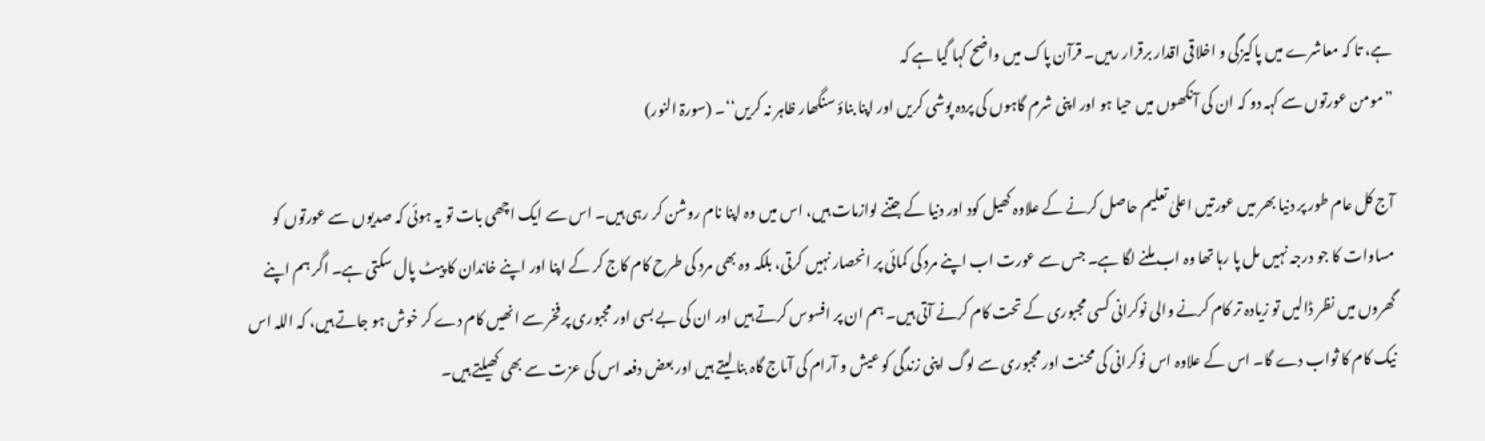ہے، تا کہ معاشرے میں پاکیزگی و اخلاقی اقدار برقرار رہیں۔ قرآن پاک میں واضح کہا گیا ہے کہ
”مومن عورتوں سے کہہ دو کہ ان کی آنکھوں میں حیا ہو اور اپنی شرم گاہوں کی پردہ پوشی کریں اور اپنا بناؤ سنگھار ظاہر نہ کریں‘‘۔ (سورۃ النور)

آج کل عام طور پر دنیا بھر میں عورتیں اعلیٰ تعلیم حاصل کرنے کے علاوہ کھیل کود اور دنیا کے جتنے لوازمات ہیں، اس میں وہ اپنا نام روشن کر رہی ہیں۔ اس سے ایک اچھی بات تو یہ ہوئی کہ صدیوں سے عورتوں کو مساوات کا جو درجہ نہیں مل پا رہا تھا وہ اب ملنے لگا ہے۔ جس سے عورت اب اپنے مرد کی کمائی پر انحصار نہیں کرتی، بلکہ وہ بھی مرد کی طرح کام کاج کر کے اپنا اور اپنے خاندان کا پیٹ پال سکتی ہے۔ اگر ہم اپنے گھروں میں نظر ڈالیں تو زیادہ تر کام کرنے والی نوکرانی کسی مجبوری کے تحت کام کرنے آتی ہیں۔ ہم ان پر افسوس کرتے ہیں اور ان کی بے بسی اور مجبوری پر فخر سے انھیں کام دے کر خوش ہو جاتے ہیں، کہ اللہ اس نیک کام کا ثواب دے گا۔ اس کے علاوہ اس نوکرانی کی محنت اور مجبوری سے لوگ اپنی زندگی کو عیش و آرام کی آماج گاہ بنا لیتے ہیں اور بعض دفعہ اس کی عزت سے بھی کھیلتے ہیں۔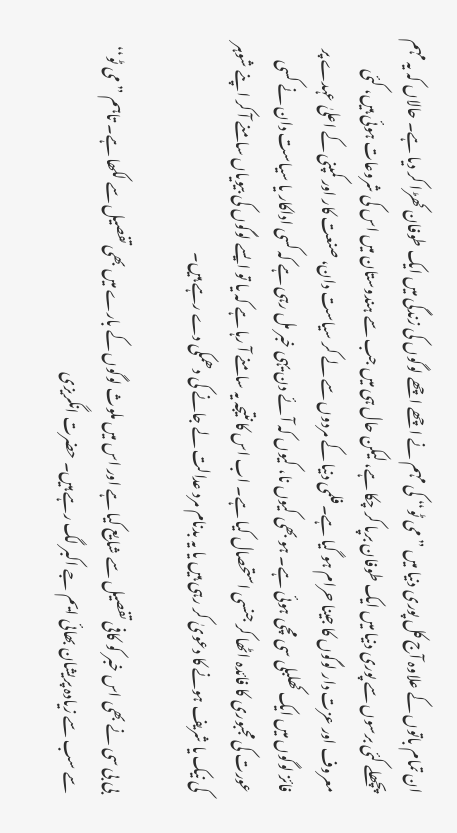ان تمام باتوں کے علاوہ آج کل پوری دنیا میں ”می ٹو‘‘ کی مہم نے اچھے اچھے لوگوں کی زندگی میں ایک طوفان کھڑا کر دیا ہے۔ حالاں کہ یہ مہم پچھلے کئی برسوں سے پوری دنیا میں ایک طوفان برپا کر چکا ہے، لیکن حال ہی میں جب سے ہندوستان میں اس کی شروعات ہوئی ہیں، کئی معروف اور عزت دار لوگوں کا جینا حرام ہو گیا ہے۔ فلمی دنیا کے مردوں سے لے کر سیاست دان، صنعت کار اور کمپنی کے اعلیٰ عہدے پر فائز لوگوں میں ایک کھلبلی سی مچی ہوئی ہے۔ ہو بھی کیوں نا، کیوں کہ آئے دن یہی خبر مل رہی ہے کہ کسی اداکار یا سیاست دان نے کسی عورت کی مجبوری کا فائدہ اٹھا کر جنسی استحصال کیا ہے۔ اب اس کا نتیجہ یہ سامنے آ رہا ہے کہ یا تو ایسے لوگوں کی بیویاں سامنے آ کر اپنے شوہر کی نیک یا شریف ہونے کا دعویٰ کر رہی ہیں یا یہ بدنام مرد عدالت لے جانے کی دھمکی دے رہے ہیں۔

بی بی سی نے بھی اس خبر کو کافی تفصیل سے شایع کیا ہے اور اس میں ملوث لوگوں کے بارے میں بھی تفصیل سے لکھا ہے۔ تاہم ”می ٹو‘‘ سے سب سے زیادہ پریشان بھائی ایم جے اکبر لگ رہے ہیں۔ حضرت انگریزی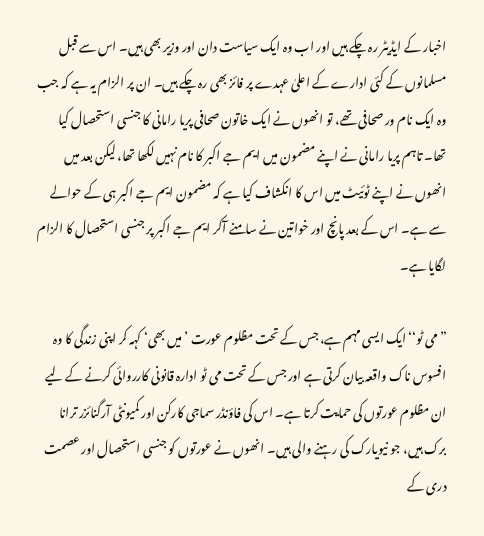اخبار کے ایڈیٹر رہ چکے ہیں اور اب وہ ایک سیاست دان اور وزیر بھی ہیں۔ اس سے قبل مسلمانوں کے کئی ادارے کے اعلیٰ عہدے پر فائز بھی رہ چکے ہیں۔ ان پر الزام یہ ہے کہ جب وہ ایک نام ور صحافی تھے، تو انھوں نے ایک خاتون صحافی پریا رامانی کا جنسی استحصال کیا تھا۔ تاہم پریا رامانی نے اپنے مضمون میں ایم جے اکبر کا نام نہیں لکھا تھا، لیکن بعد میں انھوں نے اپنے ٹوئیٹ میں اس کا انکشاف کیا ہے کہ مضمون ایم جے اکبر ہی کے حوالے سے ہے۔ اس کے بعد پانچ اور خواتین نے سامنے آکر ایم جے اکبر پر جنسی استحصال کا الزام لگایا ہے۔

”می ٹو‘‘ ایک ایسی مہم ہے، جس کے تحت مظلوم عورت ’میں بھی‘ کہہ کر اپنی زندگی کا وہ افسوس ناک واقعہ بیان کرتی ہے اور جس کے تحت می ٹو ادارہ قانونی کارروائی کرنے کے لیے ان مظلوم عورتوں کی حمایت کرتا ہے۔ اس کی فاؤنڈر سماجی کارکن اور کمیونٹی آرگنائزر ترانا برک ہیں، جو نیویارک کی رہنے والی ہیں۔ انھوں نے عورتوں کو جنسی استحصال اور عصمت دری کے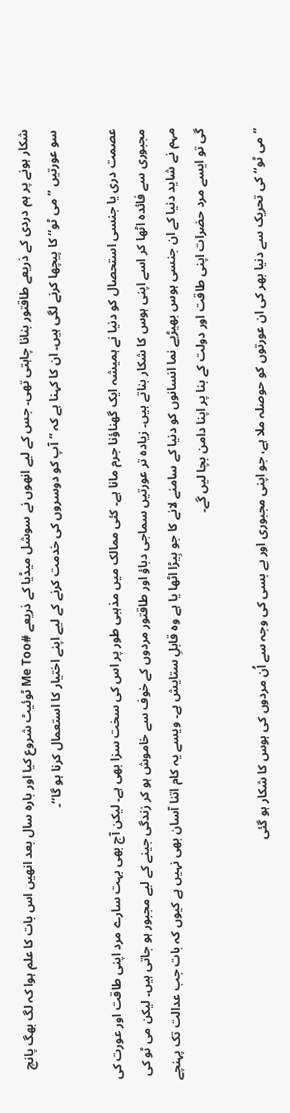شکار ہونے پر ہم دردی کے ذریعے طاقتور بنانا چاہتی تھی۔ جس کے لیے انھوں نے سوشل میڈیا کے ذریعے #Me Too ٹوئیٹ شروع کیا اور بارہ سال بعد انھیں اس بات کا علم ہوا کہ لگ بھگ پانچ سو عورتیں ”می ٹو‘‘ کا پیچھا کرنے لگی ہیں۔ ان کا کہنا ہے کہ ”آپ کو دوسروں کی خدمت کرنے کے لیے اپنے اختیار کا استعمال کرنا ہو گا‘‘۔

عصمت دری یا جنسی استحصال کو دنیا نے ہمیشہ ایک گھناؤنا جرم مانا ہے۔ کئی ممالک میں مذہبی طور پر اس کی سخت سزا بھی ہے۔ لیکن آج بھی بہت سارے مرد اپنی طاقت اور عورت کی مجبوری سے فائدہ اٹھا کر اسے اپنی ہوس کا شکار بناتے ہیں۔ زیادہ تر عورتیں سماجی دباؤ اور طاقتور مردوں کے خوف سے خاموش ہو کر زندگی جینے کے لیے مجبور ہو جاتی ہیں۔ لیکن می ٹو کی مہم نے شاید دنیا کے ان جنسی ہوس بھیڑیے نما انسانوں کو دنیا کے سامنے لانے کا جو بِیڑا اٹھا یا ہے وہ قابلِ ستایش ہے۔ ویسے یہ کام اتنا آسان بھی نہیں ہے کیوں کہ بات جب عدالت تک پہنچے گی تو ایسے مرد حضرات اپنی طاقت اور دولت کے بنا پر اپنا دامن بچا لیں گے۔

”می ٹو‘‘ کی تحریک سے دنیا بھر کی ان عورتوں کو حوصلہ ملا ہے، جو اپنی مجبوری اور بے بسی کی وجہ سے اُن مردوں کی ہوس کا شکار ہو گئی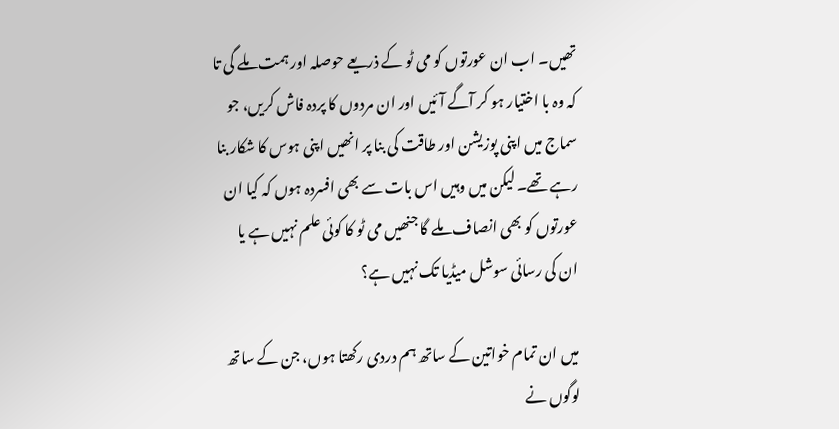تھیں۔ اب ان عورتوں کو می ٹو کے ذریعے حوصلہ اور ہمت ملے گی تا کہ وہ با اختیار ہو کر آگے آئیں اور ان مردوں کا پردہ فاش کریں، جو سماج میں اپنی پوزیشن اور طاقت کی بنا پر انھیں اپنی ہوس کا شکار بنا رہے تھے۔ لیکن میں وہیں اس بات سے بھی افسردہ ہوں کہ کیا ان عورتوں کو بھی انصاف ملے گا جنھیں می ٹو کا کوئی علم نہیں ہے یا ان کی رسائی سوشل میڈیا تک نہیں ہے؟

میں ان تمام خواتین کے ساتھ ہم دردی رکھتا ہوں، جن کے ساتھ لوگوں نے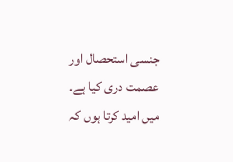جنسی استحصال اور عصمت دری کیا ہے۔ میں امید کرتا ہوں کہ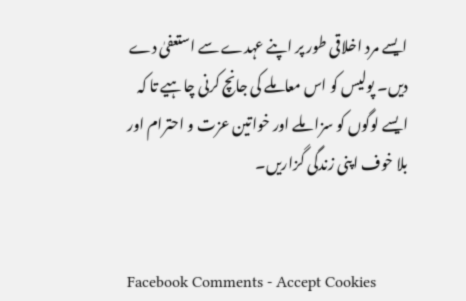ایسے مرد اخلاقی طور پر اپنے عہدے سے استعفیٰ دے دیں۔ پولیس کو اس معاملے کی جانچ کرنی چاہیے تا کہ ایسے لوگوں کو سزا ملے اور خواتین عزت و احترام اور بلا خوف اپنی زندگی گزاریں۔


Facebook Comments - Accept Cookies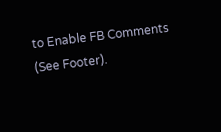to Enable FB Comments (See Footer).